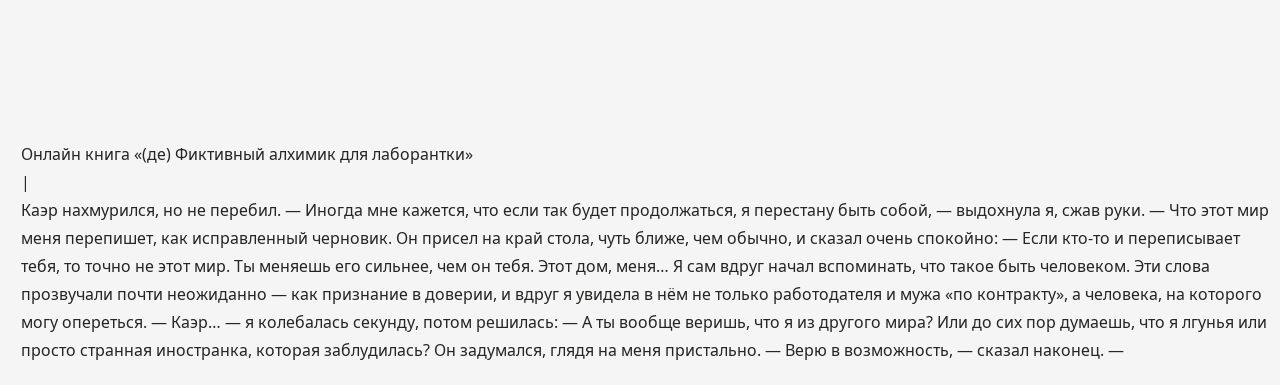Онлайн книга «(де) Фиктивный алхимик для лаборантки»
|
Каэр нахмурился, но не перебил. — Иногда мне кажется, что если так будет продолжаться, я перестану быть собой, — выдохнула я, сжав руки. — Что этот мир меня перепишет, как исправленный черновик. Он присел на край стола, чуть ближе, чем обычно, и сказал очень спокойно: — Если кто-то и переписывает тебя, то точно не этот мир. Ты меняешь его сильнее, чем он тебя. Этот дом, меня… Я сам вдруг начал вспоминать, что такое быть человеком. Эти слова прозвучали почти неожиданно — как признание в доверии, и вдруг я увидела в нём не только работодателя и мужа «по контракту», а человека, на которого могу опереться. — Каэр… — я колебалась секунду, потом решилась: — А ты вообще веришь, что я из другого мира? Или до сих пор думаешь, что я лгунья или просто странная иностранка, которая заблудилась? Он задумался, глядя на меня пристально. — Верю в возможность, — сказал наконец. —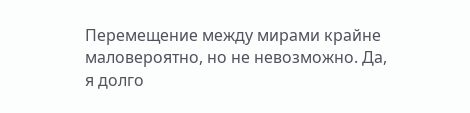Перемещение между мирами крайне маловероятно, но не невозможно. Да, я долго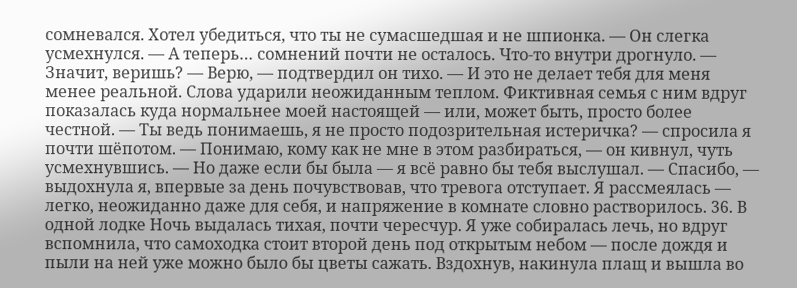сомневался. Хотел убедиться, что ты не сумасшедшая и не шпионка. — Он слегка усмехнулся. — А теперь… сомнений почти не осталось. Что-то внутри дрогнуло. — Значит, веришь? — Верю, — подтвердил он тихо. — И это не делает тебя для меня менее реальной. Слова ударили неожиданным теплом. Фиктивная семья с ним вдруг показалась куда нормальнее моей настоящей — или, может быть, просто более честной. — Ты ведь понимаешь, я не просто подозрительная истеричка? — спросила я почти шёпотом. — Понимаю, кому как не мне в этом разбираться, — он кивнул, чуть усмехнувшись. — Но даже если бы была — я всё равно бы тебя выслушал. — Спасибо, — выдохнула я, впервые за день почувствовав, что тревога отступает. Я рассмеялась — легко, неожиданно даже для себя, и напряжение в комнате словно растворилось. 36. В одной лодке Ночь выдалась тихая, почти чересчур. Я уже собиралась лечь, но вдруг вспомнила, что самоходка стоит второй день под открытым небом — после дождя и пыли на ней уже можно было бы цветы сажать. Вздохнув, накинула плащ и вышла во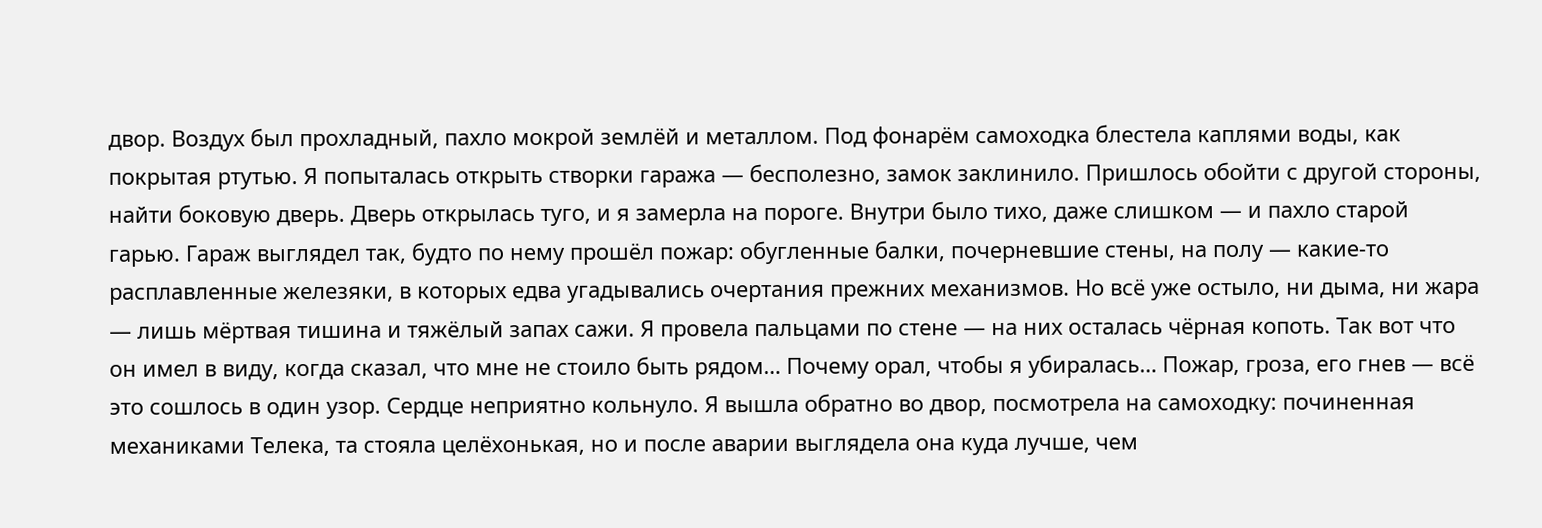двор. Воздух был прохладный, пахло мокрой землёй и металлом. Под фонарём самоходка блестела каплями воды, как покрытая ртутью. Я попыталась открыть створки гаража — бесполезно, замок заклинило. Пришлось обойти с другой стороны, найти боковую дверь. Дверь открылась туго, и я замерла на пороге. Внутри было тихо, даже слишком — и пахло старой гарью. Гараж выглядел так, будто по нему прошёл пожар: обугленные балки, почерневшие стены, на полу — какие-то расплавленные железяки, в которых едва угадывались очертания прежних механизмов. Но всё уже остыло, ни дыма, ни жара — лишь мёртвая тишина и тяжёлый запах сажи. Я провела пальцами по стене — на них осталась чёрная копоть. Так вот что он имел в виду, когда сказал, что мне не стоило быть рядом… Почему орал, чтобы я убиралась… Пожар, гроза, его гнев — всё это сошлось в один узор. Сердце неприятно кольнуло. Я вышла обратно во двор, посмотрела на самоходку: починенная механиками Телека, та стояла целёхонькая, но и после аварии выглядела она куда лучше, чем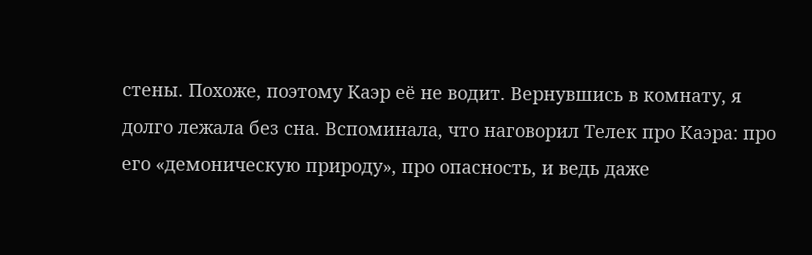стены. Похоже, поэтому Каэр её не водит. Вернувшись в комнату, я долго лежала без сна. Вспоминала, что наговорил Телек про Каэра: про его «демоническую природу», про опасность, и ведь даже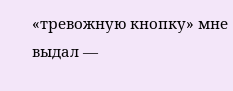«тревожную кнопку» мне выдал —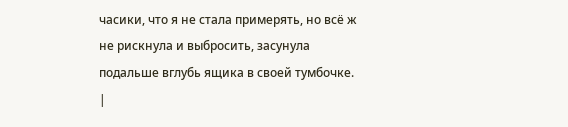часики, что я не стала примерять, но всё ж не рискнула и выбросить, засунула подальше вглубь ящика в своей тумбочке. |